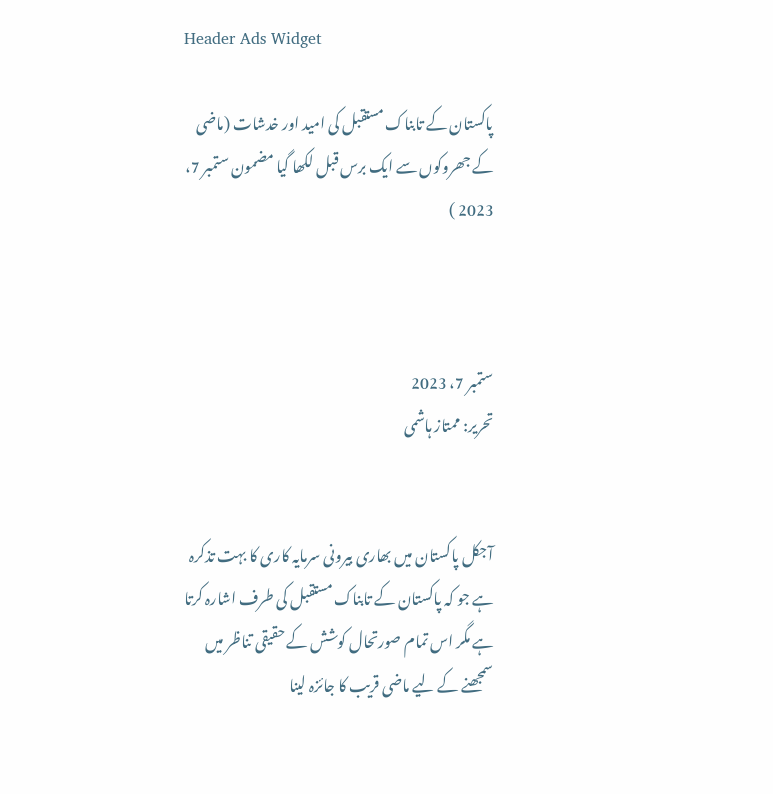Header Ads Widget

پاکستان کے تابناک مستقبل کی امید اور خدشات (ماضی کے جھروکوں سے ایک برس قبل لکھا گیا مضمون ستمبر 7، 2023 )



ستمبر 7، 2023
تحریر: ممتاز ہاشمی


آجکل پاکستان میں بھاری بیرونی سرمایہ کاری کا بہت تذکرہ ہے جو کہ پاکستان کے تابناک مستقبل کی طرف اشارہ کرتا ہے مگر اس تمام صورتحال کوشش کے حقیقی تناظر میں سمجھنے کے لیے ماضی قریب کا جائزہ لینا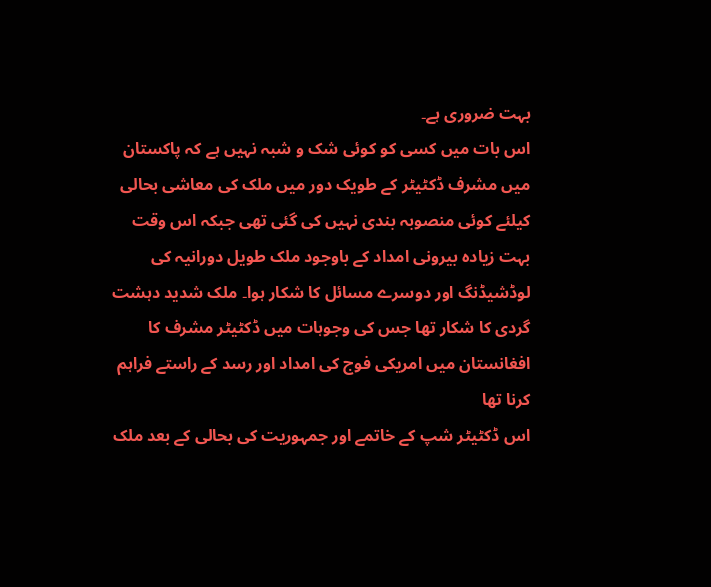بہت ضروری ہے۔
اس بات میں کسی کو کوئی شک و شبہ نہیں ہے کہ پاکستان میں مشرف ڈکٹیٹر کے طویک دور میں ملک کی معاشی بحالی کیلئے کوئی منصوبہ بندی نہیں کی گئی تھی جبکہ اس وقت بہت زیادہ بیرونی امداد کے باوجود ملک طویل دورانیہ کی لوڈشیڈنگ اور دوسرے مسائل کا شکار ہوا۔ ملک شدید دہشت گردی کا شکار تھا جس کی وجوہات میں ڈکٹیٹر مشرف کا افغانستان میں امریکی فوج کی امداد اور رسد کے راستے فراہم کرنا تھا
اس ڈکٹیٹر شپ کے خاتمے اور جمہوریت کی بحالی کے بعد ملک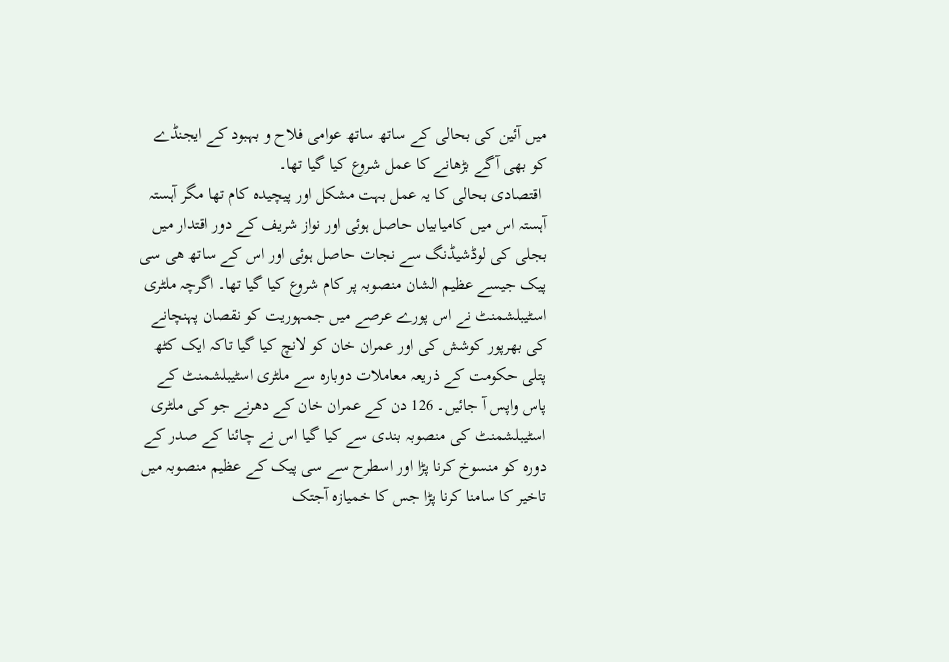میں آئین کی بحالی کے ساتھ ساتھ عوامی فلاح و بہبود کے ایجنڈے کو بھی آگے بڑھانے کا عمل شروع کیا گیا تھا۔
 اقتصادی بحالی کا یہ عمل بہت مشکل اور پیچیدہ کام تھا مگر آہستہ آہستہ اس میں کامیابیاں حاصل ہوئی اور نواز شریف کے دور اقتدار میں بجلی کی لوڈشیڈنگ سے نجات حاصل ہوئی اور اس کے ساتھ ھی سی پیک جیسے عظیم الشان منصوبہ پر کام شروع کیا گیا تھا۔ اگرچہ ملٹری اسٹیبلشمنٹ نے اس پورے عرصے میں جمہوریت کو نقصان پہنچانے کی بھرپور کوشش کی اور عمران خان کو لانچ کیا گیا تاکہ ایک کٹھ پتلی حکومت کے ذریعہ معاملات دوبارہ سے ملٹری اسٹیبلشمنٹ کے پاس واپس آ جائیں۔ 126 دن کے عمران خان کے دھرنے جو کی ملٹری اسٹیبلشمنٹ کی منصوبہ بندی سے کیا گیا اس نے چائنا کے صدر کے دورہ کو منسوخ کرنا پڑا اور اسطرح سے سی پیک کے عظیم منصوبہ میں تاخیر کا سامنا کرنا پڑا جس کا خمیازہ آجتک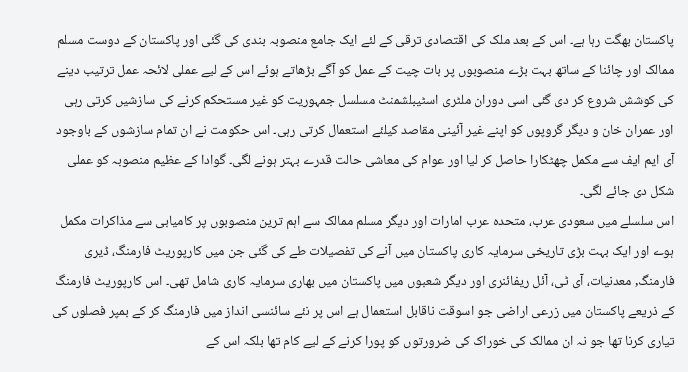پاکستان بھگت رہا ہے۔ اس کے بعد ملک کی اقتصادی ترقی کے لئے ایک جامع منصوبہ بندی کی گئی اور پاکستان کے دوست مسلم ممالک اور چائنا کے ساتھ بہت بڑے منصوبوں پر بات چیت کے عمل کو آگے بڑھاتے ہوئے اس کے لیے عملی لائحہ عمل ترتیب دینے کی کوشش شروع کر دی گئی اسی دوران ملٹری اسٹیبلشمنٹ مسلسل جمہوریت کو غیر مستحکم کرنے کی سازشیں کرتی رہی اور عمران خان و دیگر گروپوں کو اپنے غیر آئینی مقاصد کیلئے استعمال کرتی رہی۔ اس حکومت نے ان تمام سازشوں کے باوجود آی ایم ایف سے مکمل چھٹکارا حاصل کر لیا اور عوام کی معاشی حالت قدرے بہتر ہونے لگی۔ گوادا کے عظیم منصوبہ کو عملی شکل دی جائے لگی۔
اس سلسلے میں سعودی عرب، متحدہ عرب امارات اور دیگر مسلم ممالک سے اہم ترین منصوبوں پر کامیابی سے مذاکرات مکمل ہوے اور ایک بہت بڑی تاریخی سرمایہ کاری پاکستان میں آنے کی تفصیلات طے کی گئی جن میں کارپوریٹ فارمنگ، ڈیری فارمنگ, معدنیات، آی ٹی، آئل ریفائنری اور دیگر شعبوں میں پاکستان میں بھاری سرمایہ کاری شامل تھی۔ اس کارپوریٹ فارمنگ کے ذریعے پاکستان میں زرعی اراضی جو اسوقت ناقابل استعمال ہے اس پر نئے سائنسی انداز میں فارمنگ کر کے بمپر فصلوں کی تیاری کرنا تھا جو نہ ان ممالک کی خوراک کی ضرورتوں کو پورا کرنے کے لیے کام تھا بلکہ اس کے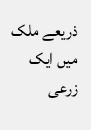ذریعے ملک میں ایک زرعی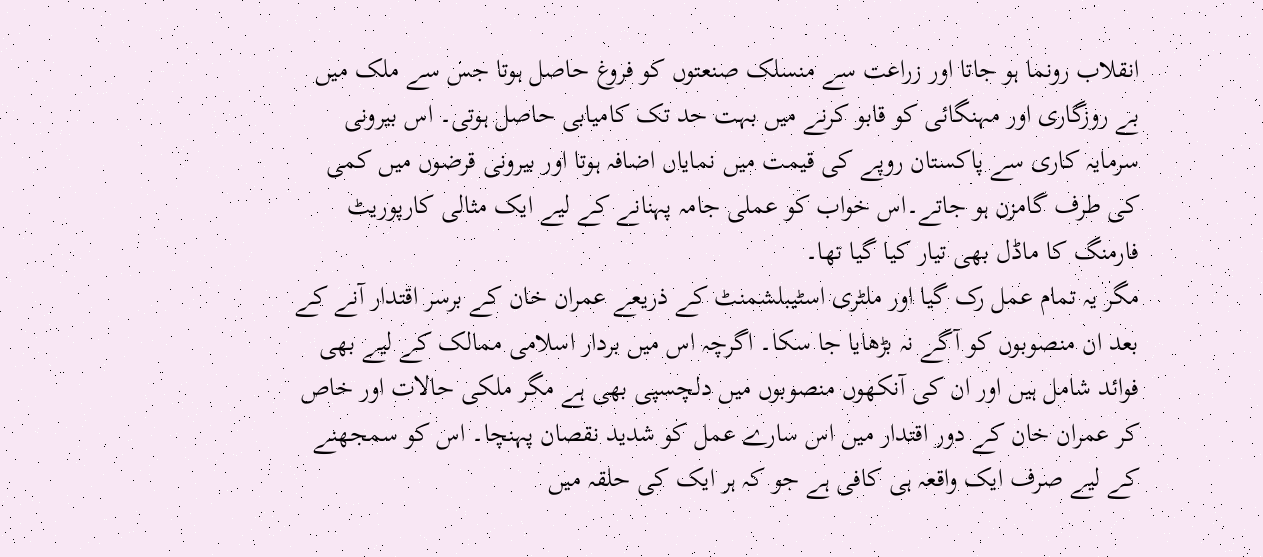انقلاب رونما ہو جاتا اور زراعت سے منسلک صنعتوں کو فروغ حاصل ہوتا جس سے ملک میں بے روزگاری اور مہنگائی کو قابو کرنے میں بہت حد تک کامیابی حاصل ہوتی۔ اس بیرونی سرمایہ کاری سے پاکستان روپے کی قیمت میں نمایاں اضافہ ہوتا اور بیرونی قرضوں میں کمی کی طرف گامزن ہو جاتے۔اس خواب کو عملی جامہ پہنانے کے لیے ایک مثالی کارپوریٹ فارمنگ کا ماڈل بھی تیار کیا گیا تھا۔
مگر یہ تمام عمل رک گیا اور ملٹری اسٹیبلشمنٹ کے ذریعے عمران خان کے برسر اقتدار آنے کے بعد ان منصوبوں کو آگے نہ بڑھایا جا سکا۔ اگرچہ اس میں بردار اسلامی ممالک کے لیے بھی فوائد شامل ہیں اور ان کی آنکھوں منصوبوں میں دلچسپی بھی ہے مگر ملکی حالات اور خاص کر عمران خان کے دور اقتدار میں اس سارے عمل کو شدید نقصان پہنچا۔ اس کو سمجھنے کے لیے صرف ایک واقعہ ہی کافی ہے جو کہ ہر ایک کی حلقہ میں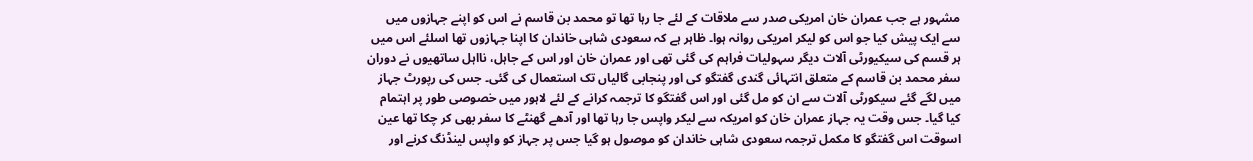مشہور ہے جب عمران خان امریکی صدر سے ملاقات کے لئے جا رہا تھا تو محمد بن قاسم نے اس کو اپنے جہازوں میں سے ایک پیش کیا جو اس کو لیکر امریکی روانہ ہوا۔ ظاہر ہے کہ سعودی شاہی خاندان کا اپنا جہازوں تھا اسلئے اس میں ہر قسم کی سیکیورٹی آلات دیگر سہولیات فراہم کی گئی تھی اور عمران خان اور اس کے جاہل، نااہل ساتھیوں نے دوران سفر محمد بن قاسم کے متعلق انتہائی گندی گفتگو کی اور پنجابی گالیاں تک استعمال کی گئی۔ جس کی رپورٹ جہاز میں لگے گئے سیکورٹی آلات سے ان کو مل گئی اور اس گفتگو کا ترجمہ کرانے کے لئے لاہور میں خصوصی طور پر اہتمام کیا گیا۔ جس وقت یہ جہاز عمران خان کو امریکہ سے لیکر واپس جا رہا تھا اور آدھے گھنٹے کا سفر بھی کر چکا تھا عین اسوقت اس گفتگو کا مکمل ترجمہ سعودی شاہی خاندان کو موصول ہو گیا جس پر جہاز کو واپس لینڈنگ کرنے اور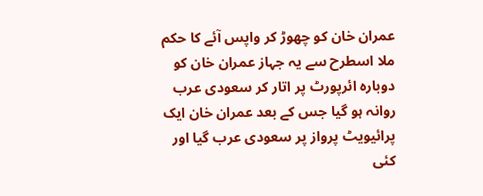عمران خان کو چھوڑ کر واپس آئے کا حکم ملا اسطرح سے یہ جہاز عمران خان کو دوبارہ ائرپورٹ پر اتار کر سعودی عرب روانہ ہو گیا جس کے بعد عمران خان ایک پرائیویٹ پرواز پر سعودی عرب گیا اور کئی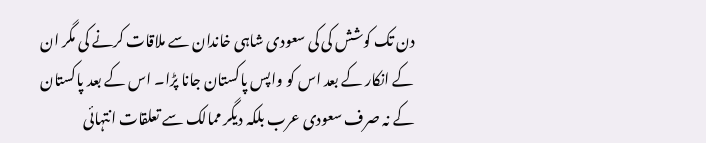دن تک کوشش کی کی سعودی شاہی خاندان سے ملاقات کرنے کی مگر ان کے انکار کے بعد اس کو واپس پاکستان جانا پڑا۔ اس کے بعد پاکستان کے نہ صرف سعودی عرب بلکہ دیگر ممالک سے تعلقات انتہائی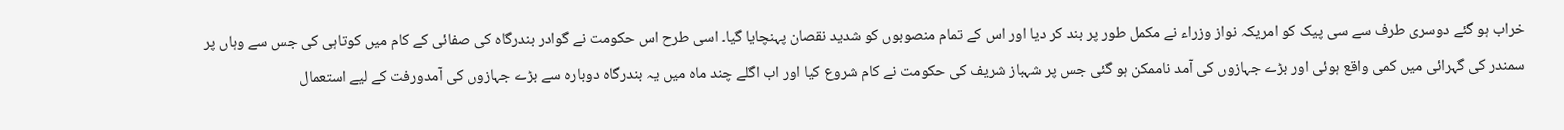خراب ہو گئے دوسری طرف سے سی پیک کو امریکہ نواز وزراء نے مکمل طور پر بند کر دیا اور اس کے تمام منصوبوں کو شدید نقصان پہنچایا گیا۔ اسی طرح اس حکومت نے گوادر بندرگاہ کی صفائی کے کام میں کوتاہی کی جس سے وہاں پر سمندر کی گہرائی میں کمی واقع ہوئی اور بڑے جہازوں کی آمد ناممکن ہو گئی جس پر شہباز شریف کی حکومت نے کام شروع کیا اور اب اگلے چند ماہ میں یہ بندرگاہ دوبارہ سے بڑے جہازوں کی آمدورفت کے لیے استعمال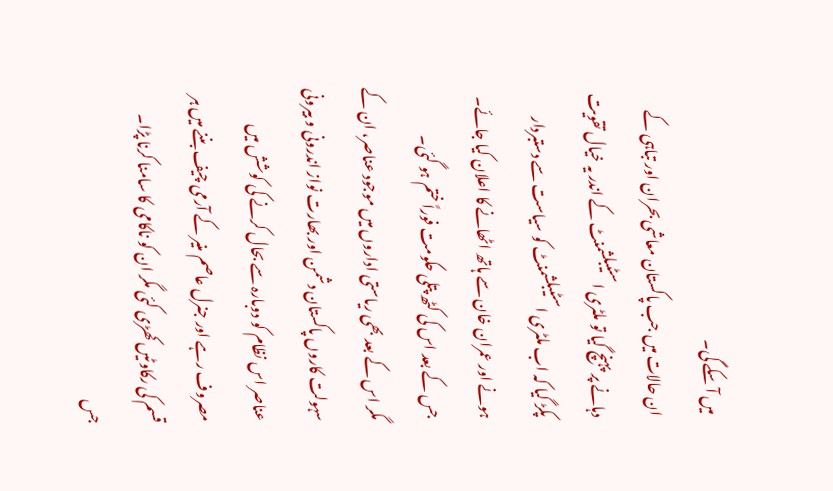میں آ سکے گی۔
ان حالات میں جب پاکستان معاشی بحران اور تباہی کے دہانے پر پہنچ گیا تو ملٹری اسٹیبلشمنٹ کے اندر یہ خیال تقویت پکڑ گیا کہ اب ملٹری اسٹیبلشمنٹ کو سیاست سے دستبردار ہونے اور عمران خان سے ہاتھ اٹھانے کا اعلان کیا جائے۔ جس کے بعد اس کی کٹھ پتلی حکومت فوراً ختم ہو گئی۔
مگر اس کے بعد بھی ریاستی اداروں میں موجود عناصر، ان کے سہولت کاروں پاکستان دشمن اور بھارت نواز اندرونی و بیرونی عناصر اس نظام کو دوبارہ سے بحال کرنے کی کوشش میں مصروف رہے اور جنرل عاصم منیر کے آرمی چیف بننے میں ہر قسم کی رکاوٹیں کھڑی کئی مگر ان کو ناکامی کا سامنا کرنا پڑا۔
جس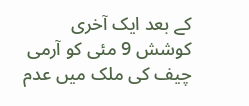کے بعد ایک آخری کوشش 9 مئی کو آرمی چیف کی ملک میں عدم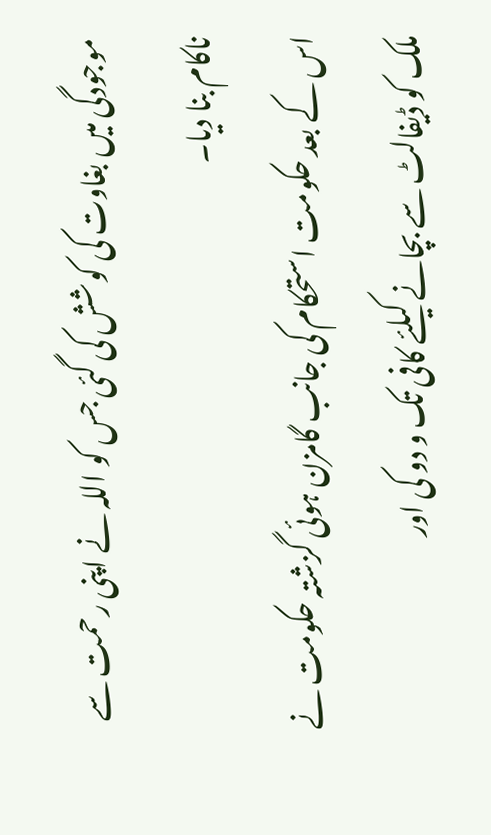موجودگی میں بغاوت کی کوشش کی گئی جس کو اللہ نے اپنی رحمت سے ناکام بنا دیا۔
اس کے بعد حکومت استحکام کی جانب گامزن ہوئی گزشتہ حکومت نے ملک کو ڈیفالٹ سے بچانے کیلئے کافی تک و دو کی اور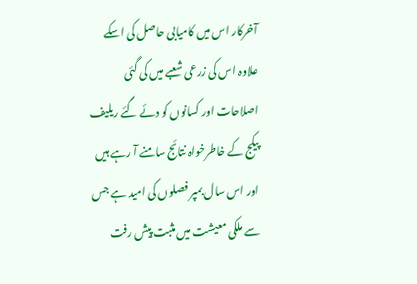آخرکار اس میں کامیابی حاصل کی اسکے علاوہ اس کی زرعی شعبے میں کی گئی اصلاحات اور کسانوں کو دئے گئے ریلیف پیکج کے خاطرخواہ نتائج سامنے آ رہے ہیں اور اس سال بمپر فصلوں کی امید ہے جس سے ملکی معیشت میں مثبت پیش رفت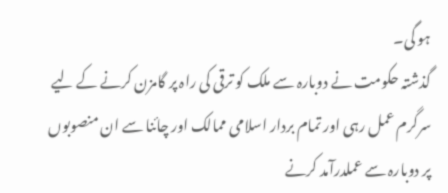ہو گی۔
گذشتہ حکومت نے دوبارہ سے ملک کو ترقی کی راہ پر گامزن کرنے کے لیے سرگرم عمل رہی اور تمام بردار اسلامی ممالک اور چائنا سے ان منصوبوں پر دوبارہ سے عملدرآمد کرنے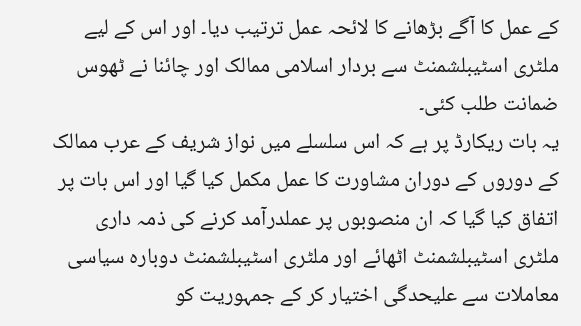کے عمل کا آگے بڑھانے کا لائحہ عمل ترتیب دیا۔ اور اس کے لیے ملٹری اسٹیبلشمنٹ سے بردار اسلامی ممالک اور چائنا نے ٹھوس ضمانت طلب کئی۔
یہ بات ریکارڈ پر ہے کہ اس سلسلے میں نواز شریف کے عرب ممالک کے دوروں کے دوران مشاورت کا عمل مکمل کیا گیا اور اس بات پر اتفاق کیا گیا کہ ان منصوبوں پر عملدرآمد کرنے کی ذمہ داری ملٹری اسٹیبلشمنٹ اٹھائے اور ملٹری اسٹیبلشمنٹ دوبارہ سیاسی معاملات سے علیحدگی اختیار کر کے جمہوریت کو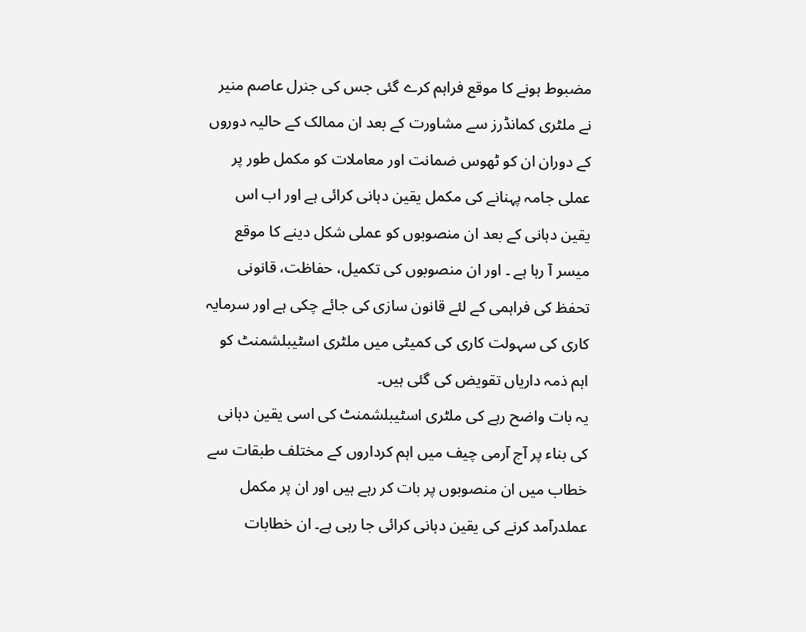مضبوط ہونے کا موقع فراہم کرے گئی جس کی جنرل عاصم منیر نے ملٹری کمانڈرز سے مشاورت کے بعد ان ممالک کے حالیہ دوروں کے دوران ان کو ٹھوس ضمانت اور معاملات کو مکمل طور پر عملی جامہ پہنانے کی مکمل یقین دہانی کرائی ہے اور اب اس یقین دہانی کے بعد ان منصوبوں کو عملی شکل دینے کا موقع میسر آ رہا ہے ۔ اور ان منصوبوں کی تکمیل، حفاظت، قانونی تحفظ کی فراہمی کے لئے قانون سازی کی جائے چکی ہے اور سرمایہ کاری کی سہولت کاری کی کمیٹی میں ملٹری اسٹیبلشمنٹ کو اہم ذمہ داریاں تقویض کی گئی ہیں۔
یہ بات واضح رہے کی ملٹری اسٹیبلشمنٹ کی اسی یقین دہانی کی بناء پر آج آرمی چیف میں اہم کرداروں کے مختلف طبقات سے خطاب میں ان منصوبوں پر بات کر رہے ہیں اور ان پر مکمل عملدرآمد کرنے کی یقین دہانی کرائی جا رہی ہے۔ ان خطابات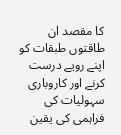کا مقصد ان طاقتوں طبقات کو اپنے رویے درست کرنے اور کاروباری سہولیات کی فراہمی کی یقین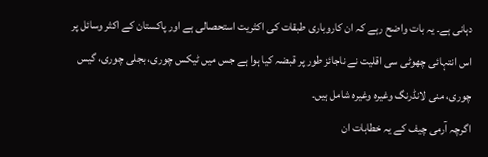دہانی ہے۔ یہ بات واضح رہے کہ ان کاروباری طبقات کی اکثریت استحصالی ہے اور پاکستان کے اکثر وسائل پر اس انتہائی چھوٹی سی اقلیت نے ناجائز طور پر قبضہ کیا ہوا ہے جس میں ٹیکس چوری، بجلی چوری، گیس چوری، منی لانڈرنگ وغیرہ وغیرہ شامل ہیں۔
اگرچہ آرمی چیف کے یہ خطابات ان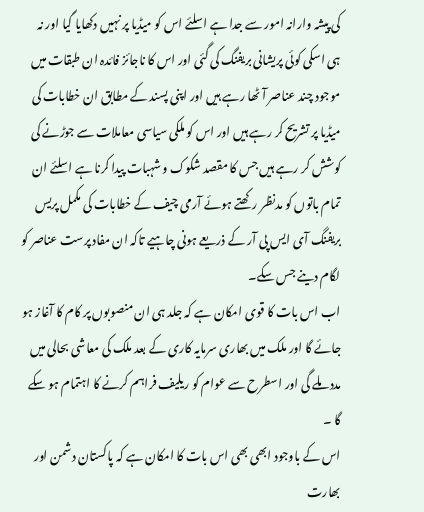کی پیشہ وارانہ امور سے جدا ہے اسلئے اس کو میڈیا پر نہیں دکھایا گیا اور نہ ہی اسکی کوئی پریشانی بریفنگ کی گئی اور اس کا ناجائز فائدہ ان طبقات میں موجود چند عناصر آٹھا رہے ہیں اور اپنی پسند کے مطابق ان خطابات کی میڈیا پر تشریح کر رہے ہیں اور اس کو ملکی سیاسی معاملات سے جوڑنے کی کوشش کر رہے ہیں جس کا مقصد شکوک و شہبات پیدا کرنا ہے اسلئے ان تمام باتوں کو مدنظر رکھتے ہوئے آرمی چیف کے خطابات کی مکمل پریس بریفنگ آی ایس پی آر کے ذریعے ہونی چاہیے تاکہ ان مفاد پرست عناصر کو لگام دینے جس سکے۔
اب اس بات کا قوی امکان ہے کہ جلد ہی ان منصوبوں پر کام کا آغاز ہو جائے گا اور ملک میں بھاری سرمایہ کاری کے بعد ملک کی معاشی بحالی میں مدد ملے گی اور اسطرح سے عوام کو ریلیف فراہم کرنے کا اہتمام ہو سکے گا ۔
اس کے باوجود ابھی بھی اس بات کا امکان ہے کہ پاکستان دشمن اور بھارت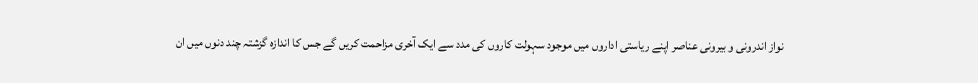نواز اندرونی و بیرونی عناصر اپنے ریاستی اداروں میں موجود سہولت کاروں کی مدد سے ایک آخری مزاحمت کریں گے جس کا اندازہ گزشتہ چند دنوں میں ان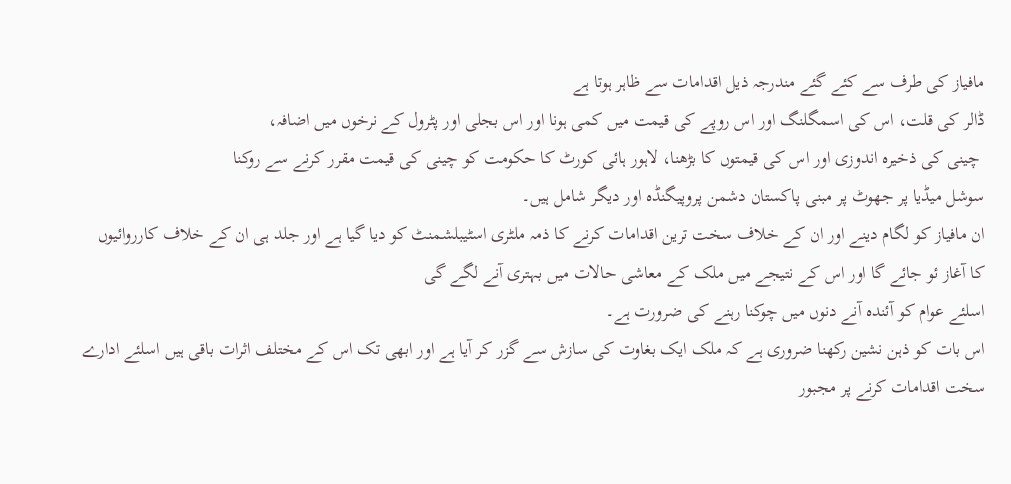مافیاز کی طرف سے کئے گئے مندرجہ ذیل اقدامات سے ظاہر ہوتا ہے
ڈالر کی قلت، اس کی اسمگلنگ اور اس روپے کی قیمت میں کمی ہونا اور اس بجلی اور پٹرول کے نرخوں میں اضافہ،
 چینی کی ذخیرہ اندوزی اور اس کی قیمتوں کا بڑھنا، لاہور ہائی کورٹ کا حکومت کو چینی کی قیمت مقرر کرنے سے روکنا
سوشل میڈیا پر جھوٹ پر مبنی پاکستان دشمن پروپیگنڈہ اور دیگر شامل ہیں۔
ان مافیاز کو لگام دینے اور ان کے خلاف سخت ترین اقدامات کرنے کا ذمہ ملٹری اسٹیبلشمنٹ کو دیا گیا ہے اور جلد ہی ان کے خلاف کارروائیوں کا آغاز ئو جائے گا اور اس کے نتیجے میں ملک کے معاشی حالات میں بہتری آنے لگے گی
اسلئے عوام کو آئندہ آنے دنوں میں چوکنا رہنے کی ضرورت ہے۔
اس بات کو ذہن نشین رکھنا ضروری ہے کہ ملک ایک بغاوت کی سازش سے گزر کر آیا ہے اور ابھی تک اس کے مختلف اثرات باقی ہیں اسلئے ادارے سخت اقدامات کرنے پر مجبور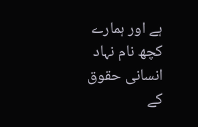ہے اور ہمارے کچھ نام نہاد انسانی حقوق کے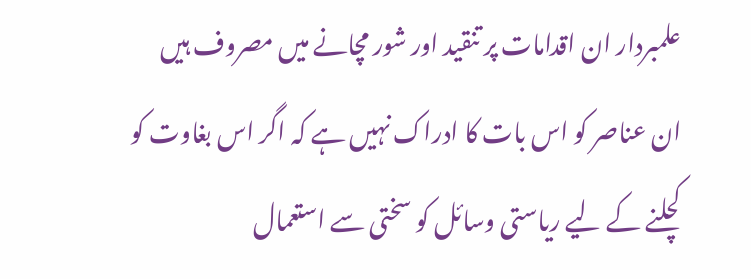علمبردار ان اقدامات پر تنقید اور شور مچانے میں مصروف ہیں ان عناصر کو اس بات کا ادراک نہیں ہے کہ اگر اس بغاوت کو کچلنے کے لیے ریاستی وسائل کو سختی سے استعمال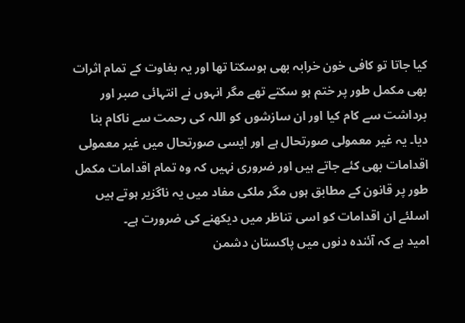کیا جاتا تو کافی خون خرابہ بھی ہوسکتا تھا اور یہ بغاوت کے تمام اثرات بھی مکمل طور پر ختم ہو سکتے تھے مگر انہوں نے انتہائی صبر اور برداشت سے کام کیا اور ان سازشوں کو اللہ کی رحمت سے ناکام بنا دیا۔ یہ غیر معمولی صورتحال ہے اور ایسی صورتحال میں غیر معمولی اقدامات بھی کئے جاتے ہیں اور ضروری نہیں کہ وہ تمام اقدامات مکمل طور پر قانون کے مطابق ہوں مگر ملکی مفاد میں یہ ناگزیر ہوتے ہیں اسلئے ان اقدامات کو اسی تناظر میں دیکھنے کی ضرورت ہے۔
امید ہے کہ آئندہ دنوں میں پاکستان دشمن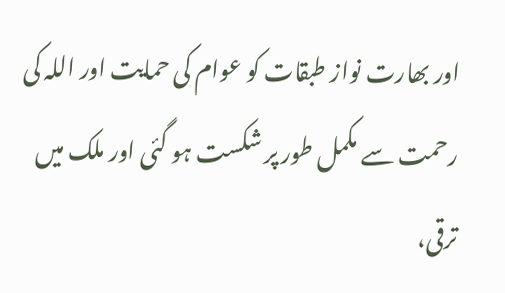اور بھارت نواز طبقات کو عوام کی حمایت اور اللہ کی رحمت سے مکمل طور پر شکست ہو گئی اور ملک میں ترقی،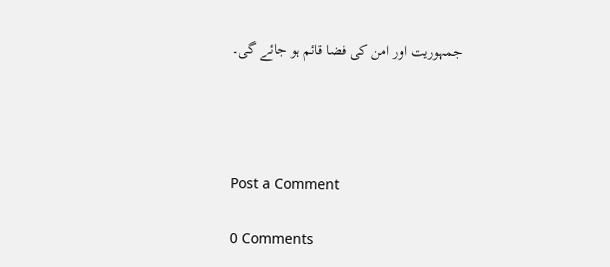جمہوریت اور امن کی فضا قائم ہو جائے گی۔




Post a Comment

0 Comments